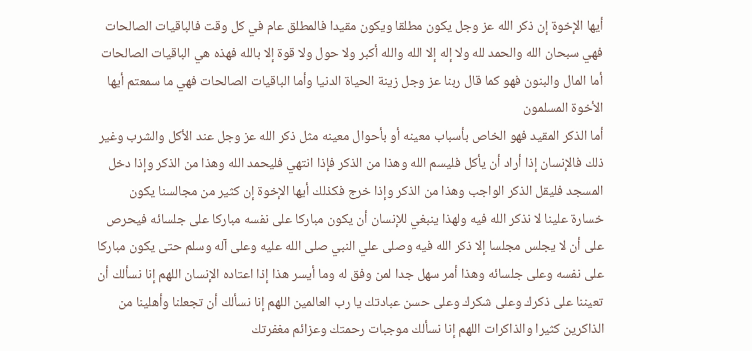أيها الإخوة إن ذكر الله عز وجل يكون مطلقا ويكون مقيدا فالمطلق عام في كل وقت فالباقيات الصالحات فهي سبحان الله والحمد لله ولا إله إلا الله والله أكبر ولا حول ولا قوة إلا بالله فهذه هي الباقيات الصالحات أما المال والبنون فهو كما قال ربنا عز وجل زينة الحياة الدنيا وأما الباقيات الصالحات فهي ما سمعتم أيها الأخوة المسلمون
أما الذكر المقيد فهو الخاص بأسباب معينه أو بأحوال معينه مثل ذكر الله عز وجل عند الأكل والشرب وغير ذلك فالإنسان إذا أراد أن يأكل فليسم الله وهذا من الذكر فإذا انتهي فليحمد الله وهذا من الذكر وإذا دخل المسجد فليقل الذكر الواجب وهذا من الذكر وإذا خرج فكذلك أيها الإخوة إن كثير من مجالسنا يكون خسارة علينا لا نذكر الله فيه ولهذا ينبغي للإنسان أن يكون مباركا على نفسه مباركا على جلسائه فيحرص على أن لا يجلس مجلسا إلا ذكر الله فيه وصلى علي النبي صلى الله عليه وعلى آله وسلم حتى يكون مباركا على نفسه وعلى جلسائه وهذا أمر سهل جدا لمن وفق له وما أيسر هذا إذا اعتاده الإنسان اللهم إنا نسألك أن تعيننا على ذكرك وعلى شكرك وعلى حسن عبادتك يا رب العالمين اللهم إنا نسألك أن تجعلنا وأهلينا من الذاكرين كثيرا والذاكرات اللهم إنا نسألك موجبات رحمتك وعزائم مغفرتك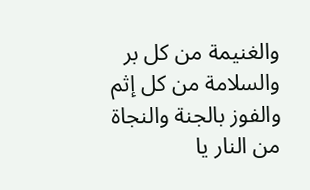والغنيمة من كل بر والسلامة من كل إثم والفوز بالجنة والنجاة من النار يا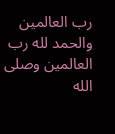رب العالمين والحمد لله رب العالمين وصلى الله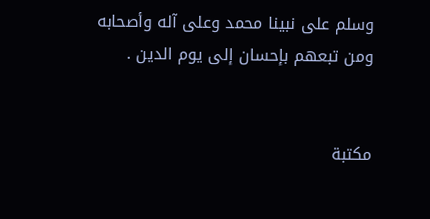وسلم على نبينا محمد وعلى آله وأصحابه ومن تبعهم بإحسان إلى يوم الدين .


مكتبة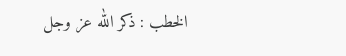الخطب : ذكر الله عز وجل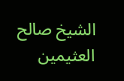الشيخ صالح العثيمين